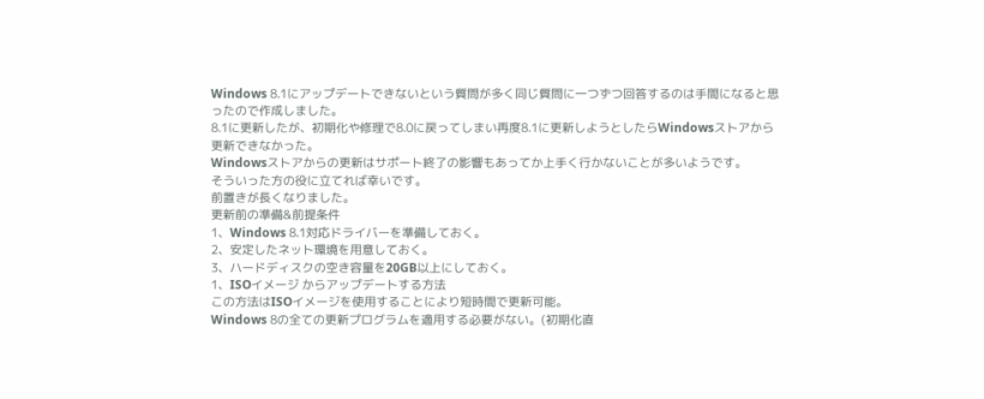Windows 8.1にアップデートできないという質問が多く同じ質問に一つずつ回答するのは手間になると思ったので作成しました。
8.1に更新したが、初期化や修理で8.0に戻ってしまい再度8.1に更新しようとしたらWindowsストアから更新できなかった。
Windowsストアからの更新はサポート終了の影響もあってか上手く行かないことが多いようです。
そういった方の役に立てれば幸いです。
前置きが長くなりました。
更新前の準備&前提条件
1、Windows 8.1対応ドライバーを準備しておく。
2、安定したネット環境を用意しておく。
3、ハードディスクの空き容量を20GB以上にしておく。
1、ISOイメージ からアップデートする方法
この方法はISOイメージを使用することにより短時間で更新可能。
Windows 8の全ての更新プログラムを適用する必要がない。(初期化直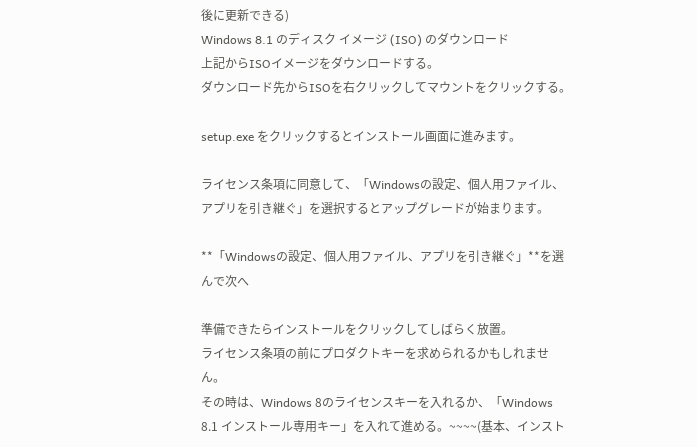後に更新できる)
Windows 8.1 のディスク イメージ (ISO) のダウンロード
上記からISOイメージをダウンロードする。
ダウンロード先からISOを右クリックしてマウントをクリックする。

setup.exe をクリックするとインストール画面に進みます。

ライセンス条項に同意して、「Windowsの設定、個人用ファイル、アプリを引き継ぐ」を選択するとアップグレードが始まります。

**「Windowsの設定、個人用ファイル、アプリを引き継ぐ」**を選んで次へ

準備できたらインストールをクリックしてしばらく放置。
ライセンス条項の前にプロダクトキーを求められるかもしれません。
その時は、Windows 8のライセンスキーを入れるか、「Windows 8.1 インストール専用キー」を入れて進める。~~~~(基本、インスト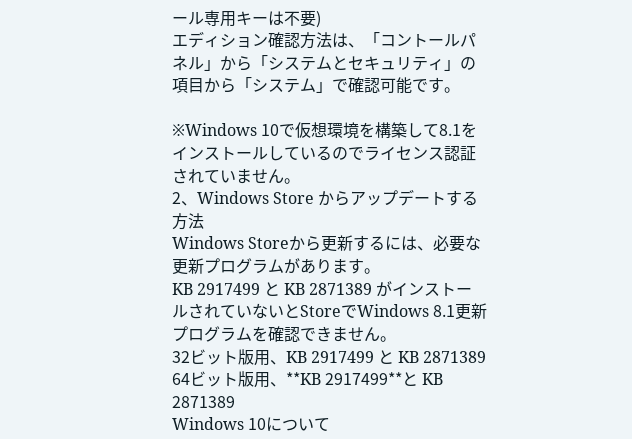ール専用キーは不要)
エディション確認方法は、「コントールパネル」から「システムとセキュリティ」の項目から「システム」で確認可能です。

※Windows 10で仮想環境を構築して8.1をインストールしているのでライセンス認証されていません。
2、Windows Store からアップデートする方法
Windows Storeから更新するには、必要な更新プログラムがあります。
KB 2917499 と KB 2871389 がインストールされていないとStoreでWindows 8.1更新プログラムを確認できません。
32ビット版用、KB 2917499 と KB 2871389
64ビット版用、**KB 2917499**と KB 2871389
Windows 10について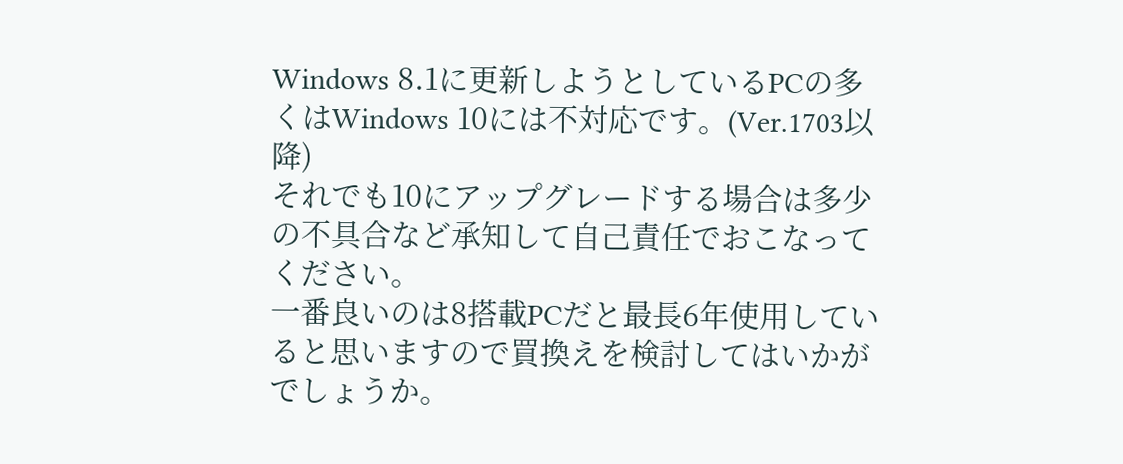Windows 8.1に更新しようとしているPCの多くはWindows 10には不対応です。(Ver.1703以降)
それでも10にアップグレードする場合は多少の不具合など承知して自己責任でおこなってください。
一番良いのは8搭載PCだと最長6年使用していると思いますので買換えを検討してはいかがでしょうか。